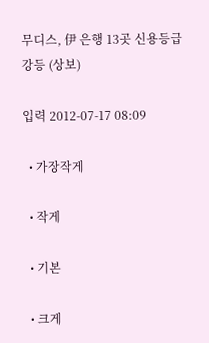무디스, 伊 은행 13곳 신용등급 강등 (상보)

입력 2012-07-17 08:09

  • 가장작게

  • 작게

  • 기본

  • 크게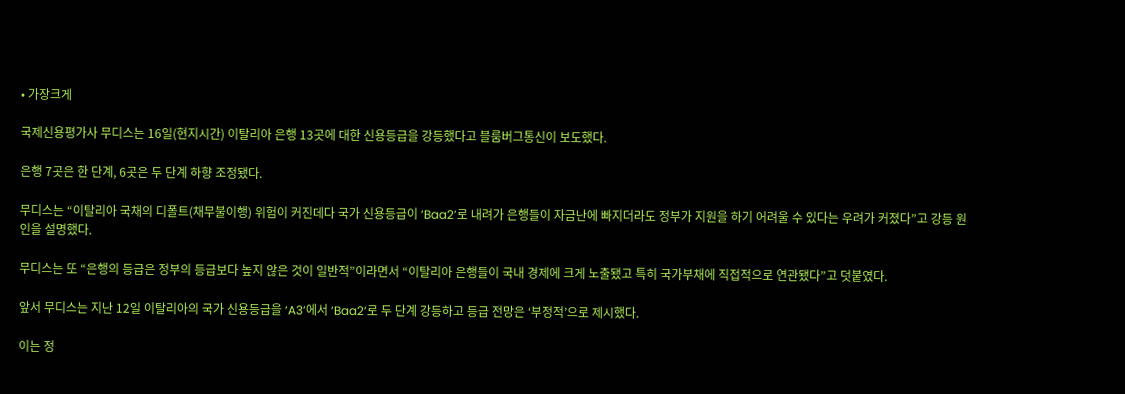• 가장크게

국제신용평가사 무디스는 16일(현지시간) 이탈리아 은행 13곳에 대한 신용등급을 강등했다고 블룸버그통신이 보도했다.

은행 7곳은 한 단계, 6곳은 두 단계 하향 조정됐다.

무디스는 “이탈리아 국채의 디폴트(채무불이행) 위험이 커진데다 국가 신용등급이 ‘Baa2’로 내려가 은행들이 자금난에 빠지더라도 정부가 지원을 하기 어려울 수 있다는 우려가 커졌다”고 강등 원인을 설명했다.

무디스는 또 “은행의 등급은 정부의 등급보다 높지 않은 것이 일반적”이라면서 “이탈리아 은행들이 국내 경제에 크게 노출됐고 특히 국가부채에 직접적으로 연관됐다”고 덧붙였다.

앞서 무디스는 지난 12일 이탈리아의 국가 신용등급을 ‘A3’에서 ‘Baa2’로 두 단계 강등하고 등급 전망은 ‘부정적’으로 제시했다.

이는 정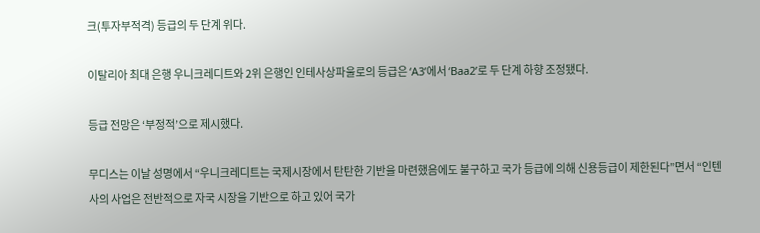크(투자부적격) 등급의 두 단계 위다.

이탈리아 최대 은행 우니크레디트와 2위 은행인 인테사상파울로의 등급은 ‘A3’에서 ‘Baa2’로 두 단계 하향 조정됐다.

등급 전망은 ‘부정적’으로 제시했다.

무디스는 이날 성명에서 “우니크레디트는 국제시장에서 탄탄한 기반을 마련했음에도 불구하고 국가 등급에 의해 신용등급이 제한된다”면서 “인텐사의 사업은 전반적으로 자국 시장을 기반으로 하고 있어 국가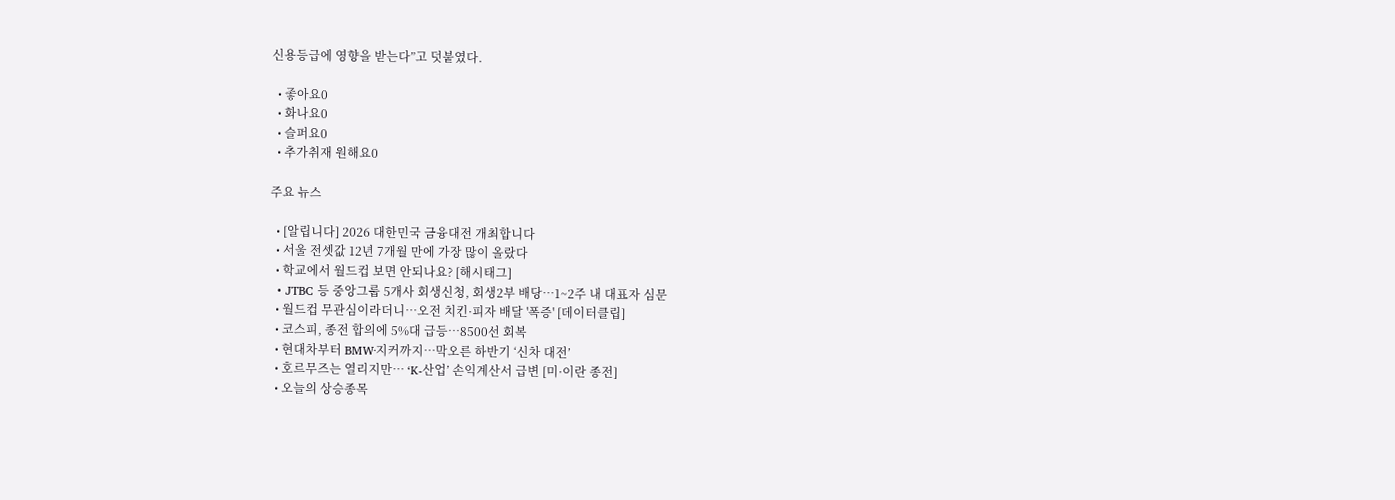신용등급에 영향을 받는다”고 덧붙였다.

  • 좋아요0
  • 화나요0
  • 슬퍼요0
  • 추가취재 원해요0

주요 뉴스

  • [알립니다] 2026 대한민국 금융대전 개최합니다
  • 서울 전셋값 12년 7개월 만에 가장 많이 올랐다
  • 학교에서 월드컵 보면 안되나요? [해시태그]
  • JTBC 등 중앙그룹 5개사 회생신청, 회생2부 배당…1~2주 내 대표자 심문
  • 월드컵 무관심이라더니…오전 치킨·피자 배달 '폭증' [데이터클립]
  • 코스피, 종전 합의에 5%대 급등…8500선 회복
  • 현대차부터 BMW·지커까지…막오른 하반기 ‘신차 대전’
  • 호르무즈는 열리지만… ‘K-산업’ 손익계산서 급변 [미·이란 종전]
  • 오늘의 상승종목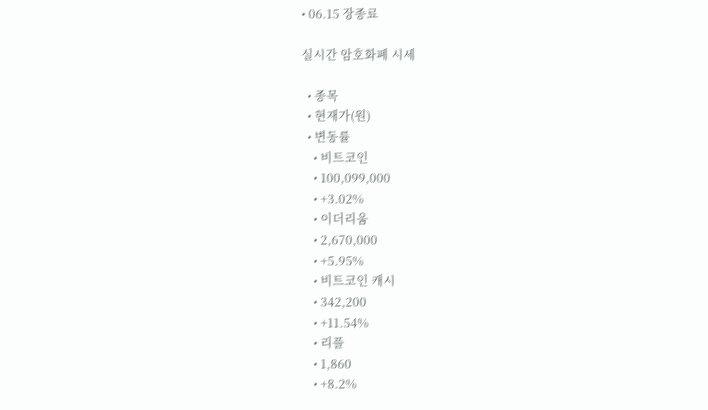• 06.15 장종료

실시간 암호화폐 시세

  • 종목
  • 현재가(원)
  • 변동률
    • 비트코인
    • 100,099,000
    • +3.02%
    • 이더리움
    • 2,670,000
    • +5.95%
    • 비트코인 캐시
    • 342,200
    • +11.54%
    • 리플
    • 1,860
    • +8.2%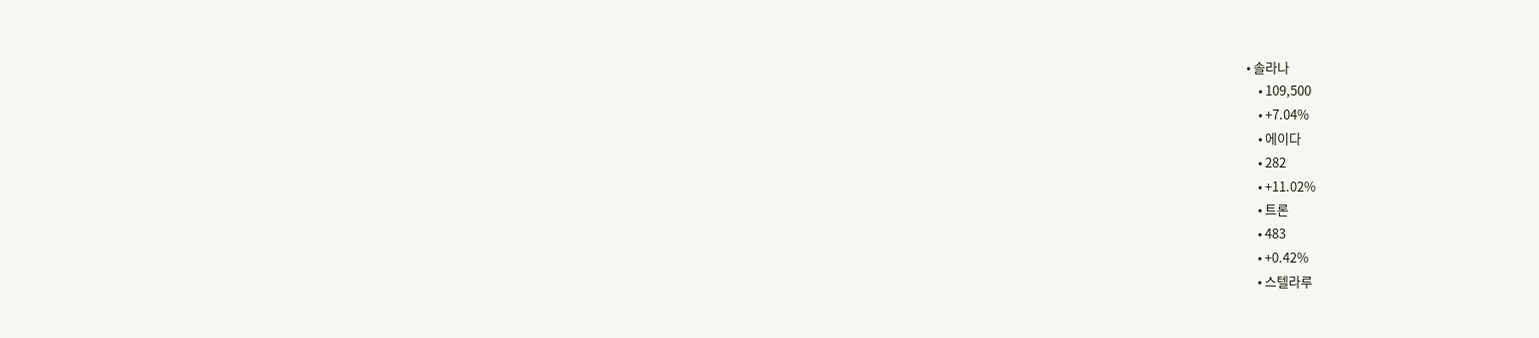• 솔라나
    • 109,500
    • +7.04%
    • 에이다
    • 282
    • +11.02%
    • 트론
    • 483
    • +0.42%
    • 스텔라루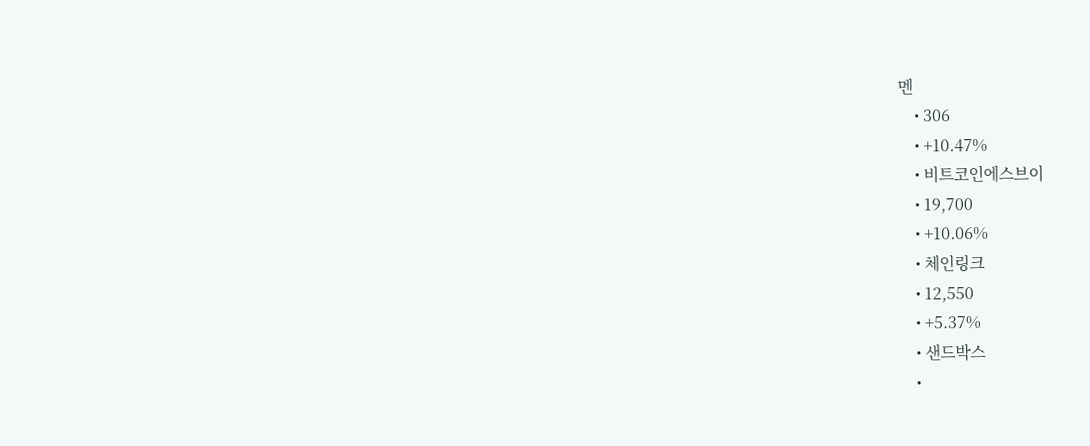멘
    • 306
    • +10.47%
    • 비트코인에스브이
    • 19,700
    • +10.06%
    • 체인링크
    • 12,550
    • +5.37%
    • 샌드박스
    •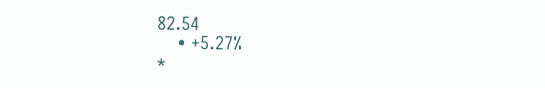82.54
    • +5.27%
*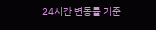24시간 변동률 기준